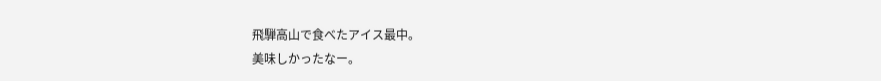飛騨高山で食べたアイス最中。
美味しかったなー。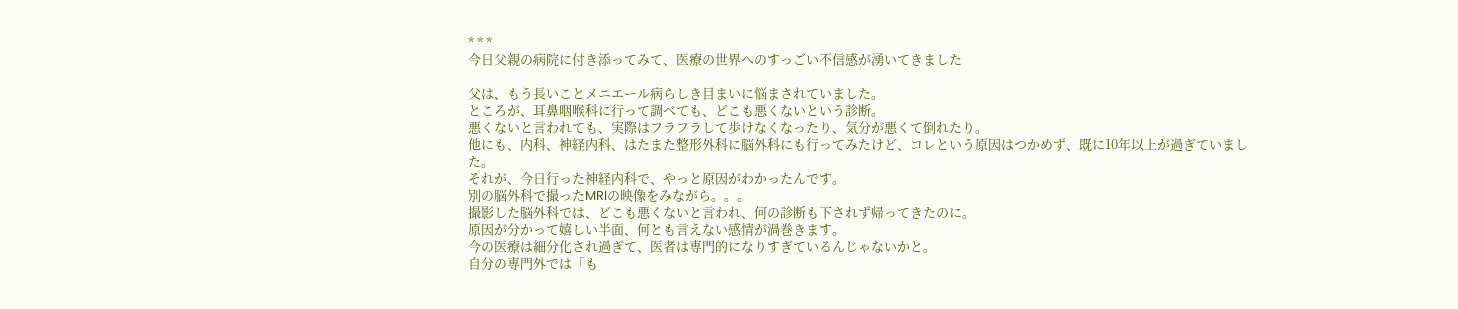* * *
今日父親の病院に付き添ってみて、医療の世界へのすっごい不信感が湧いてきました

父は、もう長いことメニエール病らしき目まいに悩まされていました。
ところが、耳鼻咽喉科に行って調べても、どこも悪くないという診断。
悪くないと言われても、実際はフラフラして歩けなくなったり、気分が悪くて倒れたり。
他にも、内科、神経内科、はたまた整形外科に脳外科にも行ってみたけど、コレという原因はつかめず、既に10年以上が過ぎていました。
それが、今日行った神経内科で、やっと原因がわかったんです。
別の脳外科で撮ったMRIの映像をみながら。。。
撮影した脳外科では、どこも悪くないと言われ、何の診断も下されず帰ってきたのに。
原因が分かって嬉しい半面、何とも言えない感情が渦巻きます。
今の医療は細分化され過ぎて、医者は専門的になりすぎているんじゃないかと。
自分の専門外では「も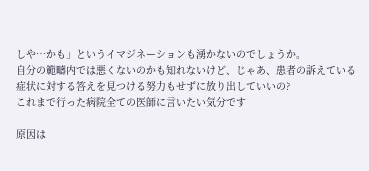しや…かも」というイマジネーションも湧かないのでしょうか。
自分の範疇内では悪くないのかも知れないけど、じゃあ、患者の訴えている症状に対する答えを見つける努力もせずに放り出していいの?
これまで行った病院全ての医師に言いたい気分です

原因は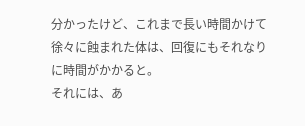分かったけど、これまで長い時間かけて徐々に蝕まれた体は、回復にもそれなりに時間がかかると。
それには、あ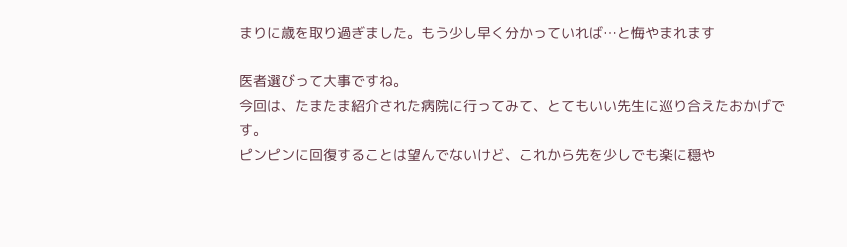まりに歳を取り過ぎました。もう少し早く分かっていれば…と悔やまれます

医者選びって大事ですね。
今回は、たまたま紹介された病院に行ってみて、とてもいい先生に巡り合えたおかげです。
ピンピンに回復することは望んでないけど、これから先を少しでも楽に穏や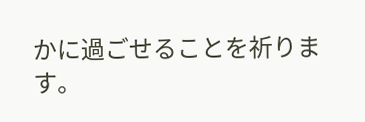かに過ごせることを祈ります。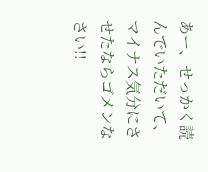あー、せっかく読んでいただいて、マイナス気分にさせたならゴメンなさい!!